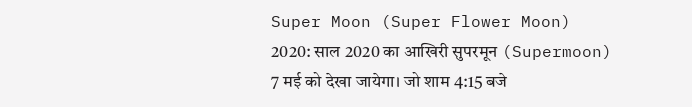Super Moon (Super Flower Moon) 2020: साल 2020 का आखिरी सुपरमून (Supermoon) 7 मई को देखा जायेगा। जो शाम 4:15 बजे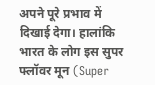अपने पूरे प्रभाव में दिखाई देगा। हालांकि भारत के लोग इस सुपर फ्लॉवर मून (Super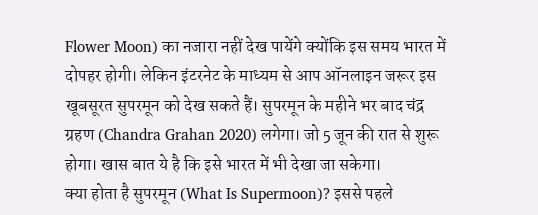Flower Moon) का नजारा नहीं देख पायेंगे क्योंकि इस समय भारत में दोपहर होगी। लेकिन इंटरनेट के माध्यम से आप ऑनलाइन जरूर इस खूबसूरत सुपरमून को देख सकते हैं। सुपरमून के महीने भर बाद चंद्र ग्रहण (Chandra Grahan 2020) लगेगा। जो 5 जून की रात से शुरू होगा। खास बात ये है कि इसे भारत में भी देखा जा सकेगा।
क्या होता है सुपरमून (What Is Supermoon)? इससे पहले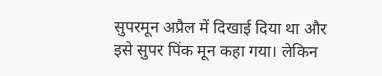सुपरमून अप्रैल में दिखाई दिया था और इसे सुपर पिंक मून कहा गया। लेकिन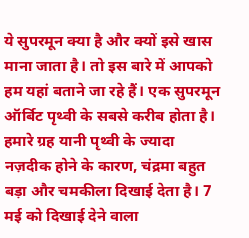ये सुपरमून क्या है और क्यों इसे खास माना जाता है। तो इस बारे में आपको हम यहां बताने जा रहे हैं। एक सुपरमून ऑर्बिट पृथ्वी के सबसे करीब होता है। हमारे ग्रह यानी पृथ्वी के ज्यादा नज़दीक होने के कारण, चंद्रमा बहुत बड़ा और चमकीला दिखाई देता है। 7 मई को दिखाई देने वाला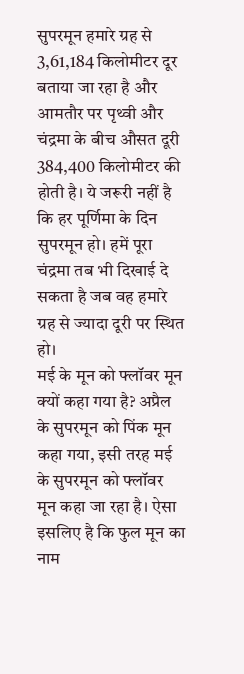सुपरमून हमारे ग्रह से 3,61,184 किलोमीटर दूर बताया जा रहा है और आमतौर पर पृथ्वी और चंद्रमा के बीच औसत दूरी 384,400 किलोमीटर की होती है। ये जरूरी नहीं है कि हर पूर्णिमा के दिन सुपरमून हो। हमें पूरा चंद्रमा तब भी दिखाई दे सकता है जब वह हमारे ग्रह से ज्यादा दूरी पर स्थित हो।
मई के मून को फ्लॉवर मून क्यों कहा गया है? अप्रैल के सुपरमून को पिंक मून कहा गया, इसी तरह मई के सुपरमून को फ्लॉवर मून कहा जा रहा है। ऐसा इसलिए है कि फुल मून का नाम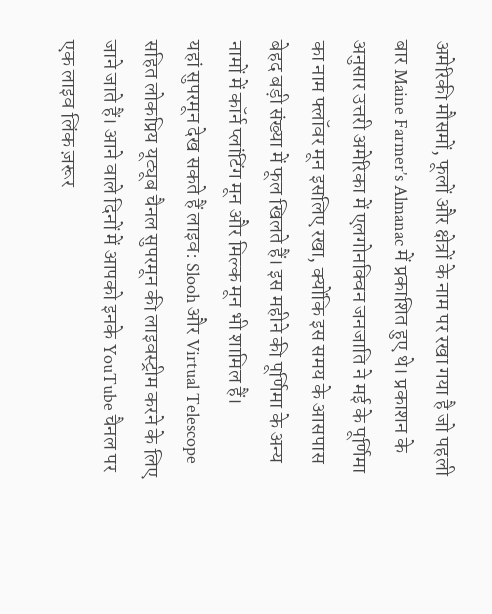अमेरिकी मौसमों, फूलों और क्षेत्रों के नाम पर रखा गया है जो पहली बार Maine Farmer’s Almanac में प्रकाशित हुए थे। प्रकाशन के अनुसार उत्तरी अमेरिका में एलगोनक्विन जनजाति ने मई के पूर्णिमा का नाम फ्लॉवर मून इसलिए रखा, क्योंकि इस समय के आसपास बेहद बड़ी संख्या में फूल खिलते हैं। इस महीने की पूर्णिमा के अन्य नामों में कॉर्न प्लांटिंग मून और मिल्क मून भी शामिल हैं।
यहां सुपरमून देख सकते हैं लाइव: Slooh और Virtual Telescope सहित लोकप्रिय यूट्यूब चैनल सुपरमून की लाइवस्ट्रीम करने के लिए जाने जाते हैं। आने वाले दिनों में आपको इनके YouTube चैनल पर एक लाइव लिंक ज़रूर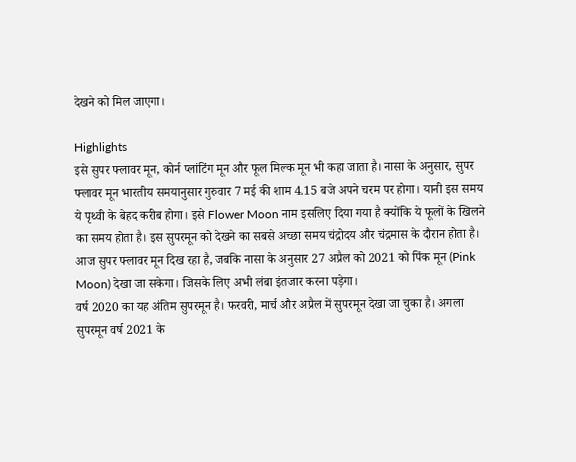देखने को मिल जाएगा।

Highlights
इसे सुपर फ्लावर मून, कोर्न प्लांटिंग मून और फूल मिल्क मून भी कहा जाता है। नासा के अनुसार, सुपर फ्लावर मून भारतीय समयानुसार गुरुवार 7 मई की शाम 4.15 बजे अपने चरम पर होगा। यानी इस समय ये पृथ्वी के बेहद करीब होगा। इसे Flower Moon नाम इसलिए दिया गया है क्योंकि ये फूलों के खिलने का समय होता है। इस सुपरमून को देखने का सबसे अच्छा समय चंद्रोदय और चंद्रमास के दौरान होता है।
आज सुपर फ्लावर मून दिख रहा है, जबकि नासा के अनुसार 27 अप्रैल को 2021 को पिंक मून (Pink Moon) देखा जा सकेगा। जिसके लिए अभी लंबा इंतजार करना पड़ेगा।
वर्ष 2020 का यह अंतिम सुपरमून है। फरवरी, मार्च और अप्रैल में सुपरमून देखा जा चुका है। अगला सुपरमून वर्ष 2021 के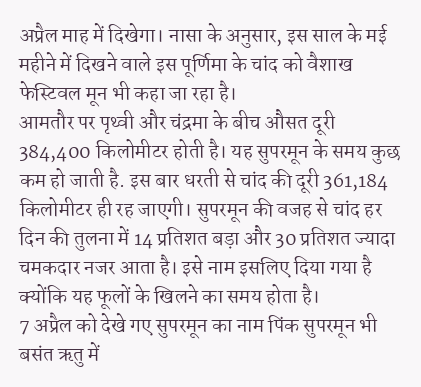अप्रैल माह में दिखेगा। नासा के अनुसार, इस साल के मई महीने में दिखने वाले इस पूर्णिमा के चांद को वैशाख फेस्टिवल मून भी कहा जा रहा है।
आमतौर पर पृथ्वी और चंद्रमा के बीच औसत दूरी 384,400 किलोमीटर होती है। यह सुपरमून के समय कुछ कम हो जाती है. इस बार धरती से चांद की दूरी 361,184 किलोमीटर ही रह जाएगी। सुपरमून की वजह से चांद हर दिन की तुलना में 14 प्रतिशत बड़ा और 30 प्रतिशत ज्यादा चमकदार नजर आता है। इसे नाम इसलिए दिया गया है क्योंकि यह फूलों के खिलने का समय होता है।
7 अप्रैल को देखे गए सुपरमून का नाम पिंक सुपरमून भी बसंत ऋतु में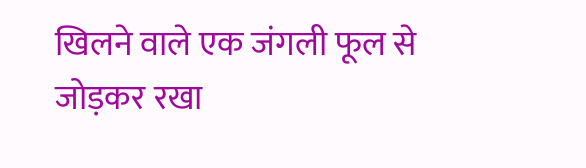खिलने वाले एक जंगली फूल से जोड़कर रखा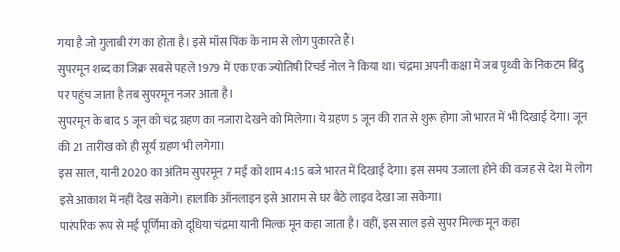गया है जो गुलाबी रंग का होता है। इसे मॉस पिंक के नाम से लोग पुकारते हैं।
सुपरमून शब्द का जिक्र सबसे पहले 1979 में एक एक ज्योतिषी रिचर्ड नोल ने किया था। चंद्रमा अपनी कक्षा में जब पृथ्वी के निकटम बिंदु पर पहुंच जाता है तब सुपरमून नजर आता है।
सुपरमून के बाद 5 जून को चंद्र ग्रहण का नजारा देखने को मिलेगा। ये ग्रहण 5 जून की रात से शुरू होगा जो भारत में भी दिखाई देगा। जून की 21 तारीख को ही सूर्य ग्रहण भी लगेगा।
इस साल, यानी 2020 का अंतिम सुपरमून 7 मई को शाम 4:15 बजे भारत में दिखाई देगा। इस समय उजाला होने की वजह से देश में लोग इसे आकाश में नहीं देख सकेंगे। हालांकि ऑनलाइन इसे आराम से घर बैठे लाइव देखा जा सकेगा।
पारंपरिक रूप से मई पूर्णिमा को दूधिया चंद्रमा यानी मिल्क मून कहा जाता है। वहीं, इस साल इसे सुपर मिल्क मून कहा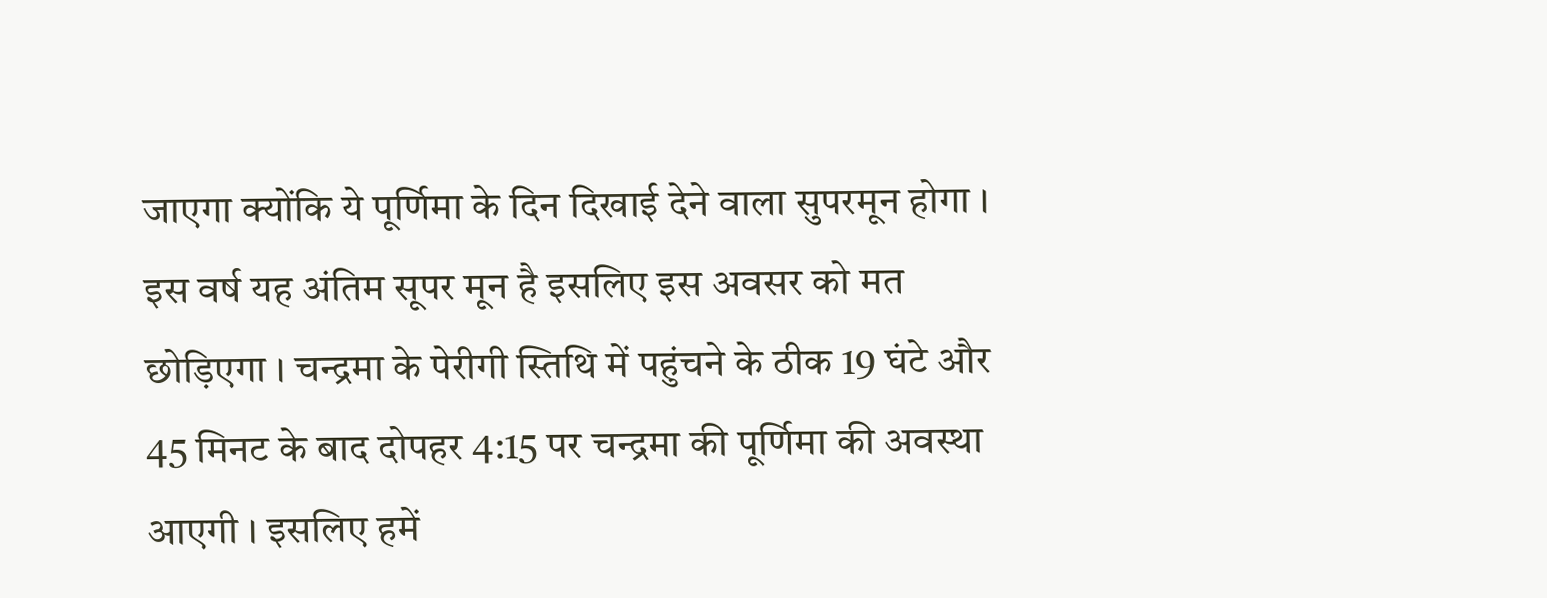जाएगा क्योंकि ये पूर्णिमा के दिन दिखाई देने वाला सुपरमून होगा ।
इस वर्ष यह अंतिम सूपर मून है इसलिए इस अवसर को मत छोड़िएगा । चन्द्रमा के पेरीगी स्तिथि में पहुंचने के ठीक 19 घंटे और 45 मिनट के बाद दोपहर 4:15 पर चन्द्रमा की पूर्णिमा की अवस्था आएगी । इसलिए हमें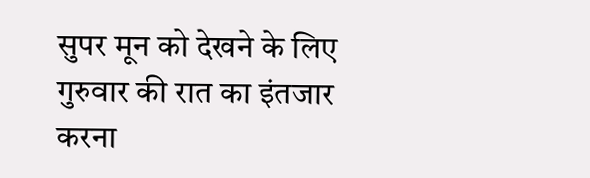सुपर मून को देखने के लिए गुरुवार की रात का इंतजार करना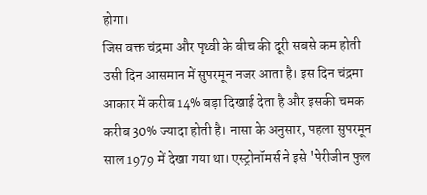होगा।
जिस वक्त चंद्रमा और पृथ्वी के बीच की दूरी सबसे कम होती उसी दिन आसमान में सुपरमून नजर आता है। इस दिन चंद्रमा आकार में करीब 14% बड़ा दिखाई देता है और इसकी चमक करीब 30% ज्यादा होती है। नासा के अनुसार, पहला सुपरमून साल 1979 में देखा गया था। एस्ट्रोनॉमर्स ने इसे 'पेरीजीन फुल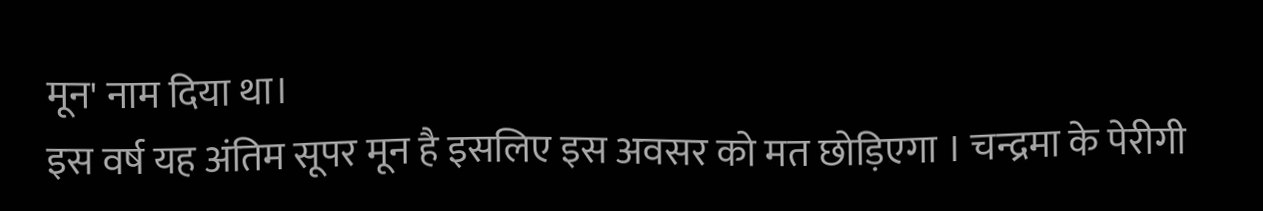मून' नाम दिया था।
इस वर्ष यह अंतिम सूपर मून है इसलिए इस अवसर को मत छोड़िएगा । चन्द्रमा के पेरीगी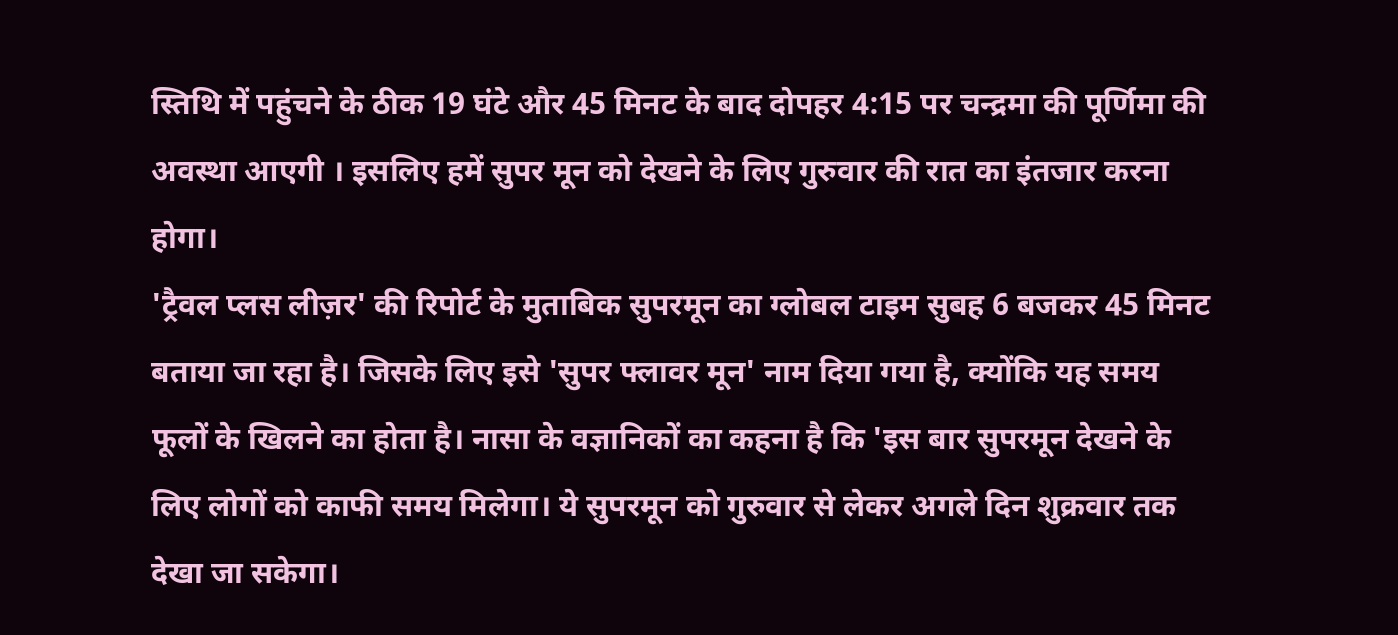स्तिथि में पहुंचने के ठीक 19 घंटे और 45 मिनट के बाद दोपहर 4:15 पर चन्द्रमा की पूर्णिमा की अवस्था आएगी । इसलिए हमें सुपर मून को देखने के लिए गुरुवार की रात का इंतजार करना होगा।
'ट्रैवल प्लस लीज़र' की रिपोर्ट के मुताबिक सुपरमून का ग्लोबल टाइम सुबह 6 बजकर 45 मिनट बताया जा रहा है। जिसके लिए इसे 'सुपर फ्लावर मून' नाम दिया गया है, क्योंकि यह समय फूलों के खिलने का होता है। नासा के वज्ञानिकों का कहना है कि 'इस बार सुपरमून देखने के लिए लोगों को काफी समय मिलेगा। ये सुपरमून को गुरुवार से लेकर अगले दिन शुक्रवार तक देखा जा सकेगा।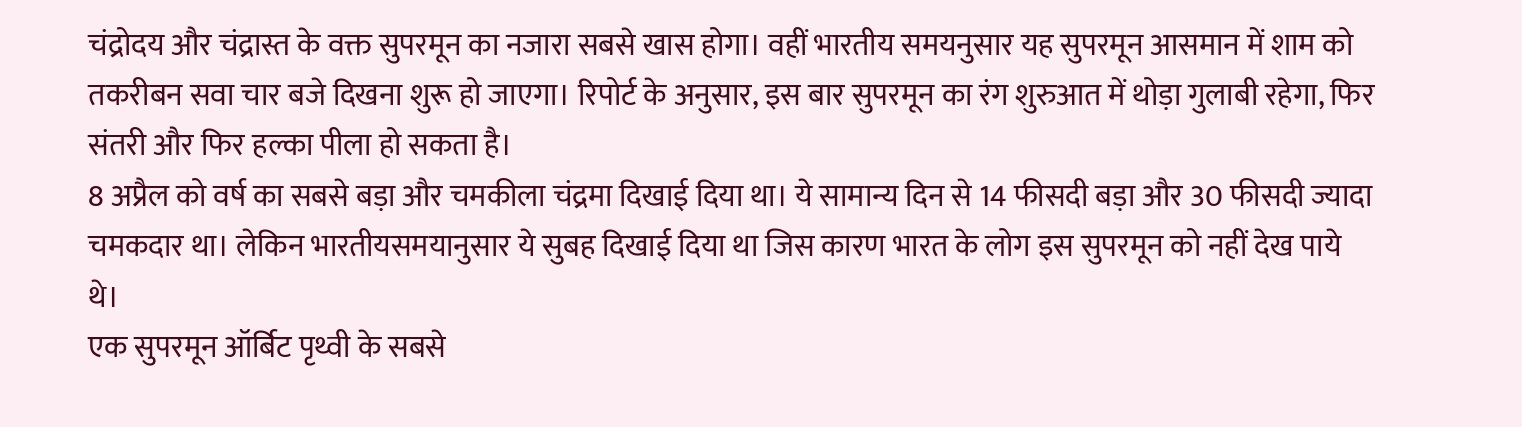चंद्रोदय और चंद्रास्त के वक्त सुपरमून का नजारा सबसे खास होगा। वहीं भारतीय समयनुसार यह सुपरमून आसमान में शाम को तकरीबन सवा चार बजे दिखना शुरू हो जाएगा। रिपोर्ट के अनुसार, इस बार सुपरमून का रंग शुरुआत में थोड़ा गुलाबी रहेगा, फिर संतरी और फिर हल्का पीला हो सकता है।
8 अप्रैल को वर्ष का सबसे बड़ा और चमकीला चंद्रमा दिखाई दिया था। ये सामान्य दिन से 14 फीसदी बड़ा और 30 फीसदी ज्यादा चमकदार था। लेकिन भारतीयसमयानुसार ये सुबह दिखाई दिया था जिस कारण भारत के लोग इस सुपरमून को नहीं देख पाये थे।
एक सुपरमून ऑर्बिट पृथ्वी के सबसे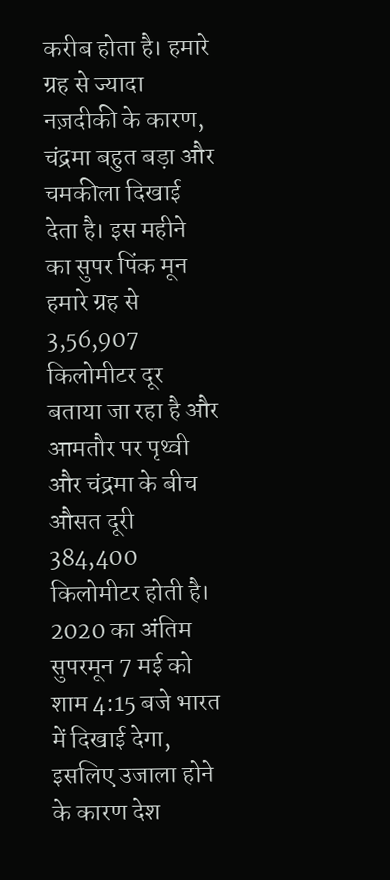करीब होता है। हमारे ग्रह से ज्यादा नज़दीकी के कारण, चंद्रमा बहुत बड़ा और चमकीला दिखाई देता है। इस महीने का सुपर पिंक मून हमारे ग्रह से 3,56,907 किलोमीटर दूर बताया जा रहा है और आमतौर पर पृथ्वी और चंद्रमा के बीच औसत दूरी 384,400 किलोमीटर होती है।
2020 का अंतिम सुपरमून 7 मई को शाम 4:15 बजे भारत में दिखाई देगा, इसलिए उजाला होने के कारण देश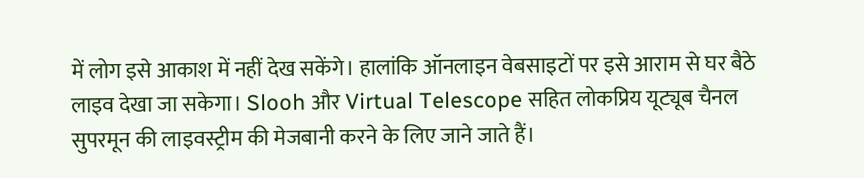में लोग इसे आकाश में नहीं देख सकेंगे। हालांकि ऑनलाइन वेबसाइटों पर इसे आराम से घर बैठे लाइव देखा जा सकेगा। Slooh और Virtual Telescope सहित लोकप्रिय यूट्यूब चैनल सुपरमून की लाइवस्ट्रीम की मेजबानी करने के लिए जाने जाते हैं।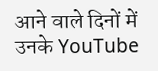आने वाले दिनों में उनके YouTube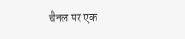चैनल पर एक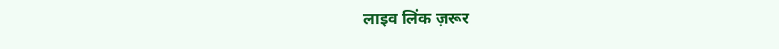लाइव लिंक ज़रूर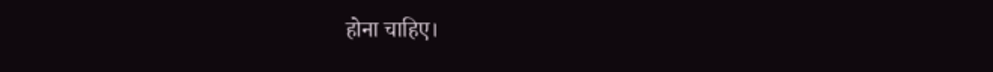होना चाहिए।